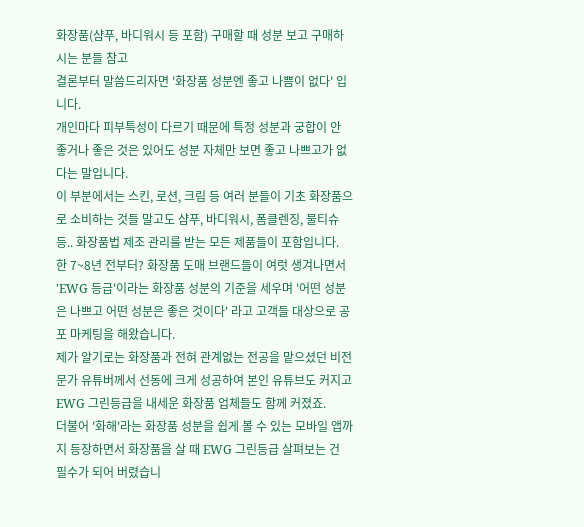화장품(샴푸, 바디워시 등 포함) 구매할 때 성분 보고 구매하시는 분들 참고
결론부터 말씀드리자면 '화장품 성분엔 좋고 나쁨이 없다' 입니다.
개인마다 피부특성이 다르기 때문에 특정 성분과 궁합이 안 좋거나 좋은 것은 있어도 성분 자체만 보면 좋고 나쁘고가 없다는 말입니다.
이 부분에서는 스킨, 로션, 크림 등 여러 분들이 기초 화장품으로 소비하는 것들 말고도 샴푸, 바디워시, 폼클렌징, 물티슈 등.. 화장품법 제조 관리를 받는 모든 제품들이 포함입니다.
한 7~8년 전부터? 화장품 도매 브랜드들이 여럿 생겨나면서 'EWG 등급'이라는 화장품 성분의 기준을 세우며 '어떤 성분은 나쁘고 어떤 성분은 좋은 것이다' 라고 고객들 대상으로 공포 마케팅을 해왔습니다.
제가 알기로는 화장품과 전혀 관계없는 전공을 맡으셨던 비전문가 유튜버께서 선동에 크게 성공하여 본인 유튜브도 커지고 EWG 그린등급을 내세운 화장품 업체들도 함께 커졌죠.
더불어 '화해'라는 화장품 성분을 쉽게 볼 수 있는 모바일 앱까지 등장하면서 화장품을 살 때 EWG 그린등급 살펴보는 건 필수가 되어 버렸습니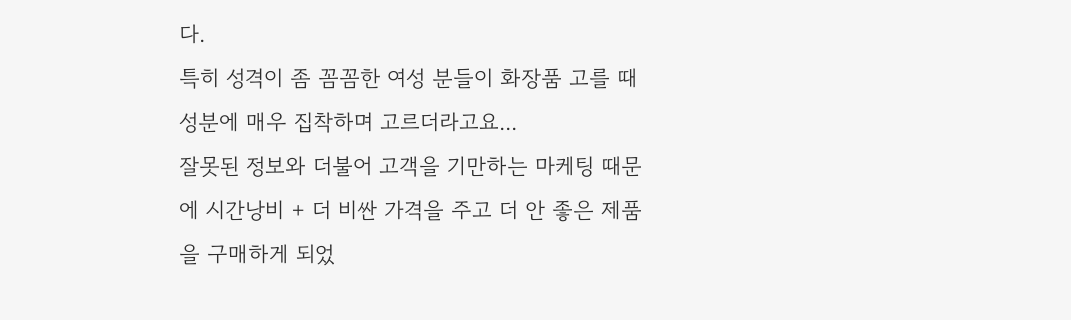다.
특히 성격이 좀 꼼꼼한 여성 분들이 화장품 고를 때 성분에 매우 집착하며 고르더라고요...
잘못된 정보와 더불어 고객을 기만하는 마케팅 때문에 시간낭비 + 더 비싼 가격을 주고 더 안 좋은 제품을 구매하게 되었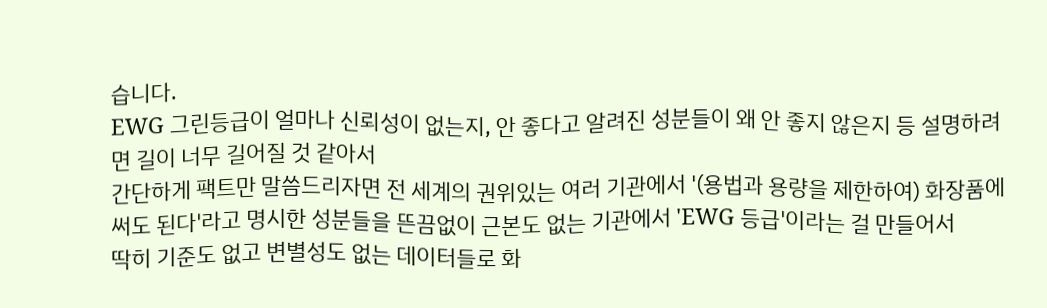습니다.
EWG 그린등급이 얼마나 신뢰성이 없는지, 안 좋다고 알려진 성분들이 왜 안 좋지 않은지 등 설명하려면 길이 너무 길어질 것 같아서
간단하게 팩트만 말씀드리자면 전 세계의 권위있는 여러 기관에서 '(용법과 용량을 제한하여) 화장품에 써도 된다'라고 명시한 성분들을 뜬끔없이 근본도 없는 기관에서 'EWG 등급'이라는 걸 만들어서
딱히 기준도 없고 변별성도 없는 데이터들로 화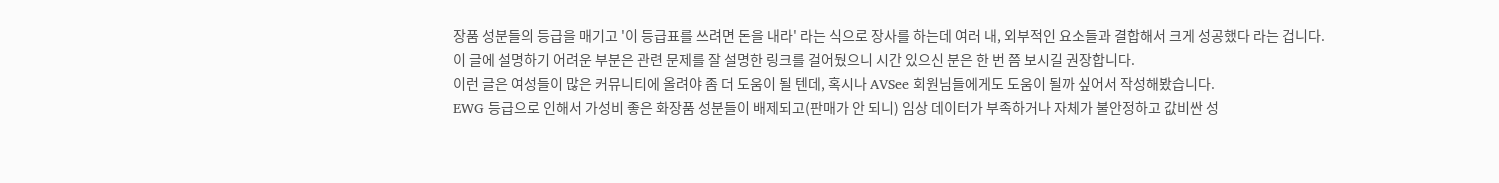장품 성분들의 등급을 매기고 '이 등급표를 쓰려면 돈을 내라' 라는 식으로 장사를 하는데 여러 내, 외부적인 요소들과 결합해서 크게 성공했다 라는 겁니다.
이 글에 설명하기 어려운 부분은 관련 문제를 잘 설명한 링크를 걸어뒀으니 시간 있으신 분은 한 번 쯤 보시길 권장합니다.
이런 글은 여성들이 많은 커뮤니티에 올려야 좀 더 도움이 될 텐데, 혹시나 AVSee 회원님들에게도 도움이 될까 싶어서 작성해봤습니다.
EWG 등급으로 인해서 가성비 좋은 화장품 성분들이 배제되고(판매가 안 되니) 임상 데이터가 부족하거나 자체가 불안정하고 값비싼 성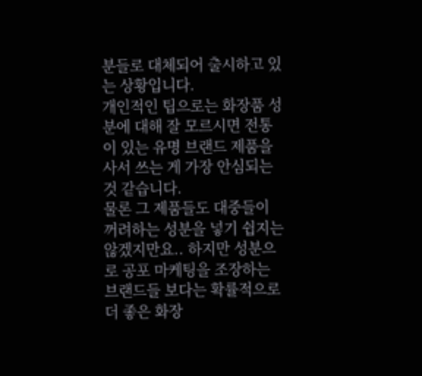분들로 대체되어 출시하고 있는 상황입니다.
개인적인 팁으로는 화장품 성분에 대해 잘 모르시면 전통이 있는 유명 브랜드 제품을 사서 쓰는 게 가장 안심되는 것 같습니다.
물론 그 제품들도 대중들이 꺼려하는 성분을 넣기 쉽지는 않겠지만요.. 하지만 성분으로 공포 마케팅을 조장하는 브랜드들 보다는 확률적으로 더 좋은 화장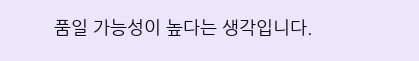품일 가능성이 높다는 생각입니다.